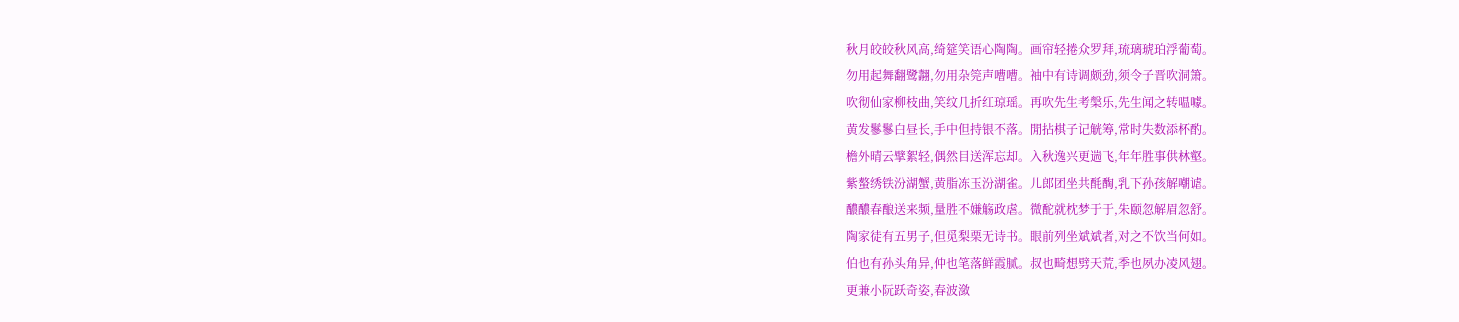秋月皎皎秋风高,绮筵笑语心陶陶。画帘轻捲众罗拜,琉璃琥珀浮葡萄。
勿用起舞翻鹭翿,勿用杂筦声嘈嘈。袖中有诗调颇劲,须令子晋吹洞箫。
吹彻仙家柳枝曲,笑纹几折红琼瑶。再吹先生考槃乐,先生闻之转嗢噱。
黄发鬖鬖白昼长,手中但持银不落。閒拈棋子记觥筹,常时失数添杯酌。
檐外晴云擘絮轻,偶然目送浑忘却。入秋逸兴更遄飞,年年胜事供林壑。
紫螯绣铁汾湖蟹,黄脂冻玉汾湖雀。儿郎团坐共酕醄,乳下孙孩解嘲谑。
醲醲春酿送来频,量胜不嫌觞政虐。微酡就枕梦于于,朱颐忽解眉忽舒。
陶家徒有五男子,但觅梨栗无诗书。眼前列坐斌斌者,对之不饮当何如。
伯也有孙头角异,仲也笔落鲜霞腻。叔也畸想劈天荒,季也夙办凌风翅。
更兼小阮跃奇姿,春波潋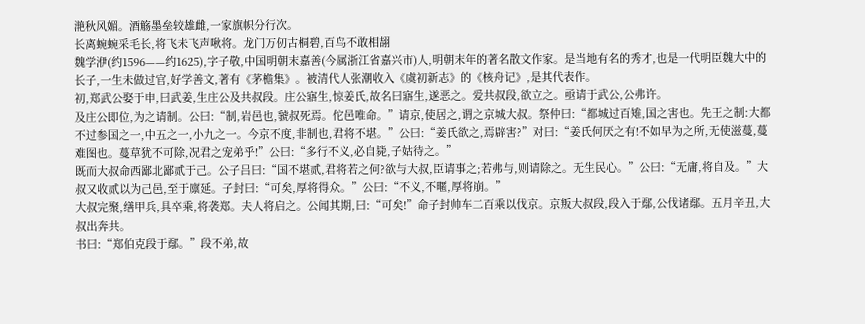滟秋风媚。酒觞墨垒较雄雌,一家旗帜分行次。
长离蜿蜿采毛长,将飞未飞声啾将。龙门万仞古桐碧,百鸟不敢相翓
魏学洢(约1596——约1625),字子敬,中国明朝末嘉善(今属浙江省嘉兴市)人,明朝末年的著名散文作家。是当地有名的秀才,也是一代明臣魏大中的长子,一生未做过官,好学善文,著有《茅檐集》。被清代人张潮收入《虞初新志》的《核舟记》,是其代表作。
初,郑武公娶于申,曰武姜,生庄公及共叔段。庄公寤生,惊姜氏,故名曰寤生,遂恶之。爱共叔段,欲立之。亟请于武公,公弗许。
及庄公即位,为之请制。公曰:“制,岩邑也,虢叔死焉。佗邑唯命。”请京,使居之,谓之京城大叔。祭仲曰:“都城过百雉,国之害也。先王之制:大都不过参国之一,中五之一,小九之一。今京不度,非制也,君将不堪。”公曰:“姜氏欲之,焉辟害?”对曰:“姜氏何厌之有!不如早为之所,无使滋蔓,蔓难图也。蔓草犹不可除,况君之宠弟乎!”公曰:“多行不义,必自毙,子姑待之。”
既而大叔命西鄙北鄙贰于己。公子吕曰:“国不堪贰,君将若之何?欲与大叔,臣请事之;若弗与,则请除之。无生民心。”公曰:“无庸,将自及。”大叔又收贰以为己邑,至于廪延。子封曰:“可矣,厚将得众。”公曰:“不义,不暱,厚将崩。”
大叔完聚,缮甲兵,具卒乘,将袭郑。夫人将启之。公闻其期,曰:“可矣!”命子封帅车二百乘以伐京。京叛大叔段,段入于鄢,公伐诸鄢。五月辛丑,大叔出奔共。
书曰:“郑伯克段于鄢。”段不弟,故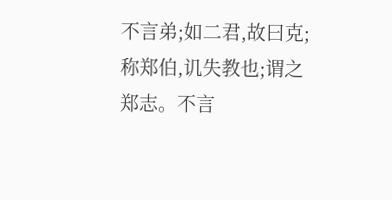不言弟;如二君,故曰克;称郑伯,讥失教也;谓之郑志。不言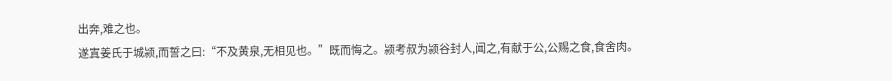出奔,难之也。
遂寘姜氏于城颍,而誓之曰:“不及黄泉,无相见也。”既而悔之。颍考叔为颍谷封人,闻之,有献于公,公赐之食,食舍肉。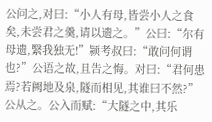公问之,对曰:“小人有母,皆尝小人之食矣,未尝君之羹,请以遗之。”公曰:“尔有母遗,繄我独无!”颍考叔曰:“敢问何谓也?”公语之故,且告之悔。对曰:“君何患焉?若阙地及泉,隧而相见,其谁曰不然?”公从之。公入而赋:“大隧之中,其乐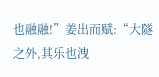也融融!”姜出而赋:“大隧之外,其乐也洩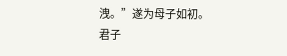洩。”遂为母子如初。
君子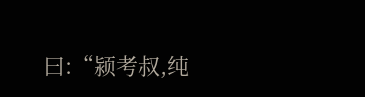曰:“颍考叔,纯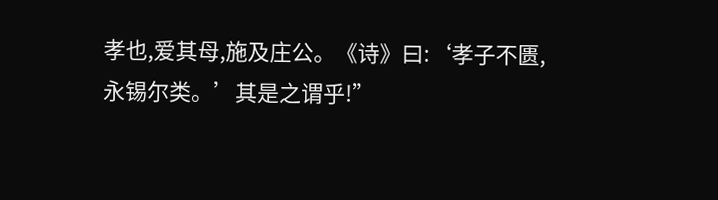孝也,爱其母,施及庄公。《诗》曰:‘孝子不匮,永锡尔类。’其是之谓乎!”